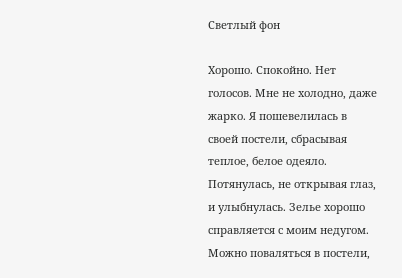Светлый фон

Хорошо. Спокойно. Нет голосов. Мне не холодно, даже жарко. Я пошевелилась в своей постели, сбрасывая теплое, белое одеяло. Потянулась, не открывая глаз, и улыбнулась. Зелье хорошо справляется с моим недугом. Можно поваляться в постели,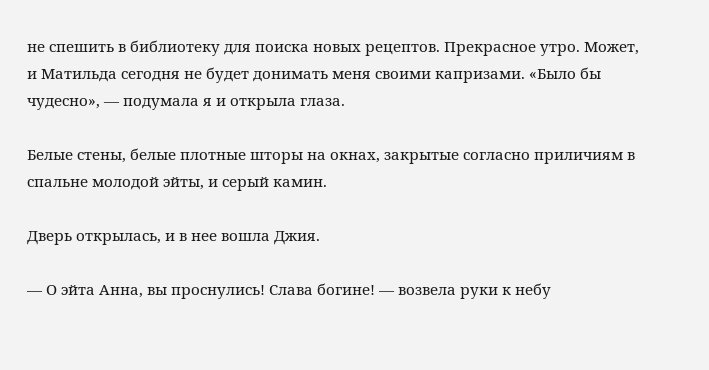не спешить в библиотеку для поиска новых рецептов. Прекрасное утро. Может, и Матильда сегодня не будет донимать меня своими капризами. «Было бы чудесно», — подумала я и открыла глаза.

Белые стены, белые плотные шторы на окнах, закрытые согласно приличиям в спальне молодой эйты, и серый камин.

Дверь открылась, и в нее вошла Джия.

— О эйта Анна, вы проснулись! Слава богине! — возвела руки к небу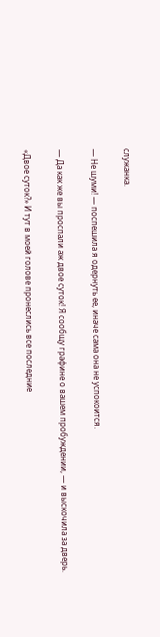служанка.

— Не шуми! — поспешила я одернуть ее, иначе сама она не успокоится.

— Да как же вы проспали аж двое суток! Я сообщу графине о вашем пробуждении, — и выскочила за дверь.

«Двое суток?» И тут в моей голове пронеслись все последние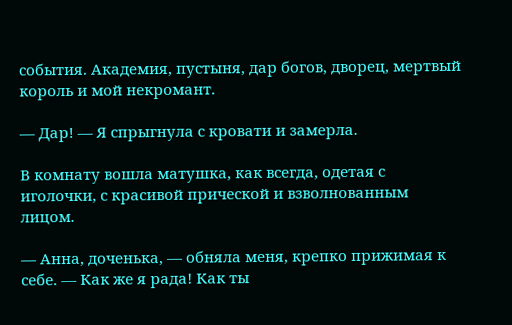события. Академия, пустыня, дар богов, дворец, мертвый король и мой некромант.

— Дар! — Я спрыгнула с кровати и замерла.

В комнату вошла матушка, как всегда, одетая с иголочки, с красивой прической и взволнованным лицом.

— Анна, доченька, — обняла меня, крепко прижимая к себе. — Как же я рада! Как ты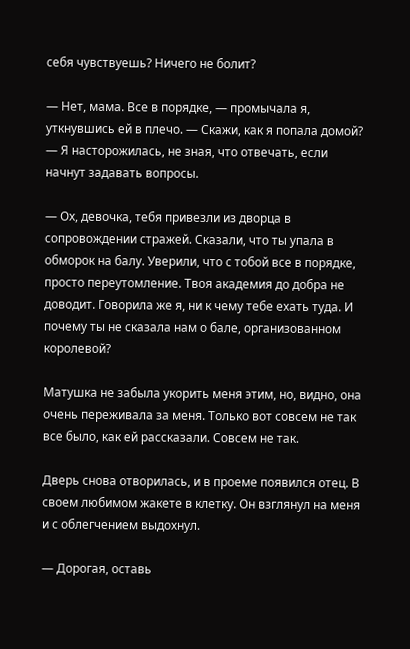себя чувствуешь? Ничего не болит?

— Нет, мама. Все в порядке, — промычала я, уткнувшись ей в плечо. — Скажи, как я попала домой? — Я насторожилась, не зная, что отвечать, если начнут задавать вопросы.

— Ох, девочка, тебя привезли из дворца в сопровождении стражей. Сказали, что ты упала в обморок на балу. Уверили, что с тобой все в порядке, просто переутомление. Твоя академия до добра не доводит. Говорила же я, ни к чему тебе ехать туда. И почему ты не сказала нам о бале, организованном королевой?

Матушка не забыла укорить меня этим, но, видно, она очень переживала за меня. Только вот совсем не так все было, как ей рассказали. Совсем не так.

Дверь снова отворилась, и в проеме появился отец. В своем любимом жакете в клетку. Он взглянул на меня и с облегчением выдохнул.

— Дорогая, оставь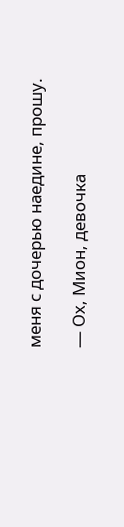меня с дочерью наедине, прошу.

— Ох, Мион, девочка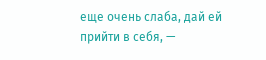еще очень слаба, дай ей прийти в себя, —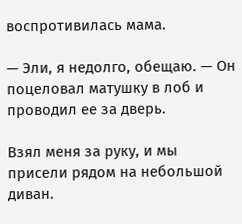воспротивилась мама.

— Эли, я недолго, обещаю. — Он поцеловал матушку в лоб и проводил ее за дверь.

Взял меня за руку, и мы присели рядом на небольшой диван.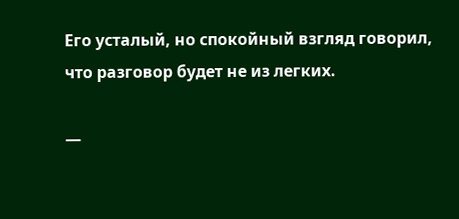Его усталый, но спокойный взгляд говорил, что разговор будет не из легких.

—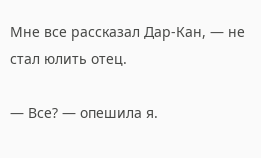Мне все рассказал Дар-Кан, — не стал юлить отец.

— Все? — опешила я.